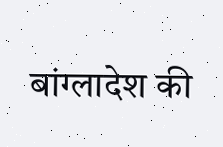बांग्लादेश की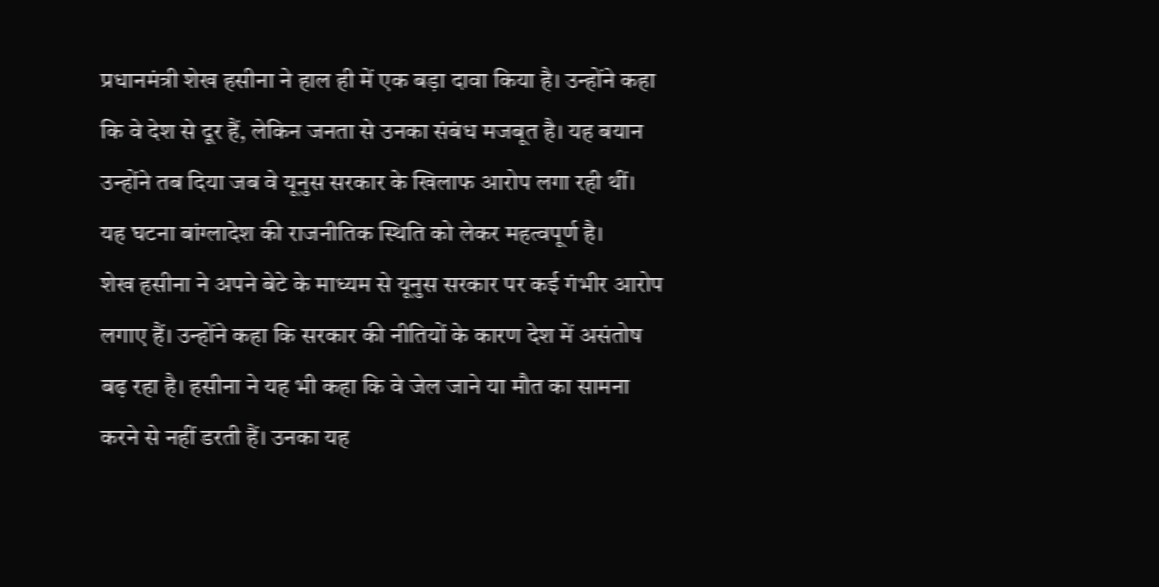प्रधानमंत्री शेख हसीना ने हाल ही में एक बड़ा दावा किया है। उन्होंने कहा कि वे देश से दूर हैं, लेकिन जनता से उनका संबंध मजबूत है। यह बयान उन्होंने तब दिया जब वे यूनुस सरकार के खिलाफ आरोप लगा रही थीं। यह घटना बांग्लादेश की राजनीतिक स्थिति को लेकर महत्वपूर्ण है।
शेख हसीना ने अपने बेटे के माध्यम से यूनुस सरकार पर कई गंभीर आरोप लगाए हैं। उन्होंने कहा कि सरकार की नीतियों के कारण देश में असंतोष बढ़ रहा है। हसीना ने यह भी कहा कि वे जेल जाने या मौत का सामना करने से नहीं डरती हैं। उनका यह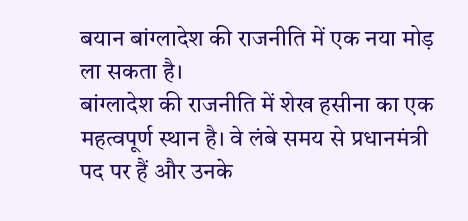बयान बांग्लादेश की राजनीति में एक नया मोड़ ला सकता है।
बांग्लादेश की राजनीति में शेख हसीना का एक महत्वपूर्ण स्थान है। वे लंबे समय से प्रधानमंत्री पद पर हैं और उनके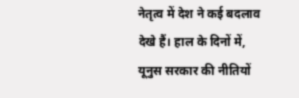नेतृत्व में देश ने कई बदलाव देखे हैं। हाल के दिनों में, यूनुस सरकार की नीतियों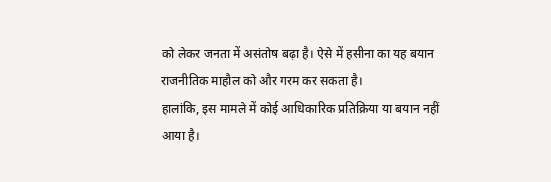को लेकर जनता में असंतोष बढ़ा है। ऐसे में हसीना का यह बयान राजनीतिक माहौल को और गरम कर सकता है।
हालांकि, इस मामले में कोई आधिकारिक प्रतिक्रिया या बयान नहीं आया है।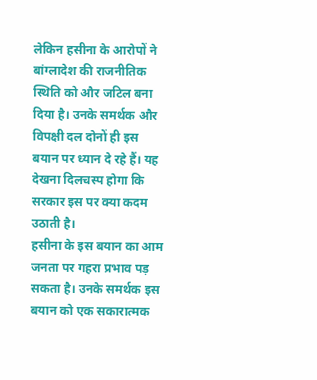लेकिन हसीना के आरोपों ने बांग्लादेश की राजनीतिक स्थिति को और जटिल बना दिया है। उनके समर्थक और विपक्षी दल दोनों ही इस बयान पर ध्यान दे रहे हैं। यह देखना दिलचस्प होगा कि सरकार इस पर क्या कदम उठाती है।
हसीना के इस बयान का आम जनता पर गहरा प्रभाव पड़ सकता है। उनके समर्थक इस बयान को एक सकारात्मक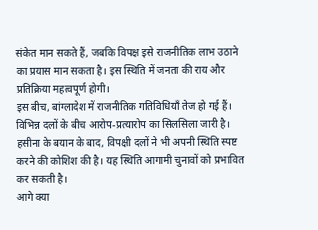संकेत मान सकते हैं, जबकि विपक्ष इसे राजनीतिक लाभ उठाने का प्रयास मान सकता है। इस स्थिति में जनता की राय और प्रतिक्रिया महत्वपूर्ण होगी।
इस बीच, बांग्लादेश में राजनीतिक गतिविधियाँ तेज हो गई हैं। विभिन्न दलों के बीच आरोप-प्रत्यारोप का सिलसिला जारी है। हसीना के बयान के बाद, विपक्षी दलों ने भी अपनी स्थिति स्पष्ट करने की कोशिश की है। यह स्थिति आगामी चुनावों को प्रभावित कर सकती है।
आगे क्या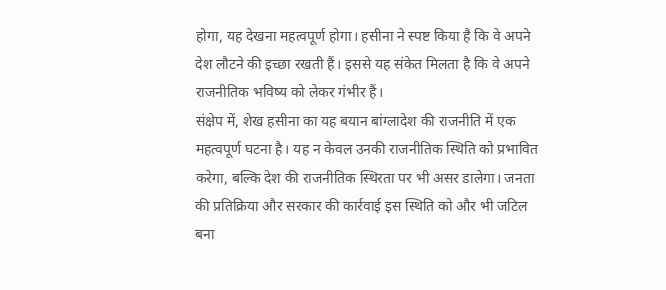होगा, यह देखना महत्वपूर्ण होगा। हसीना ने स्पष्ट किया है कि वे अपने देश लौटने की इच्छा रखती हैं। इससे यह संकेत मिलता है कि वे अपने राजनीतिक भविष्य को लेकर गंभीर हैं।
संक्षेप में, शेख हसीना का यह बयान बांग्लादेश की राजनीति में एक महत्वपूर्ण घटना है। यह न केवल उनकी राजनीतिक स्थिति को प्रभावित करेगा, बल्कि देश की राजनीतिक स्थिरता पर भी असर डालेगा। जनता की प्रतिक्रिया और सरकार की कार्रवाई इस स्थिति को और भी जटिल बना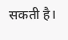सकती है।